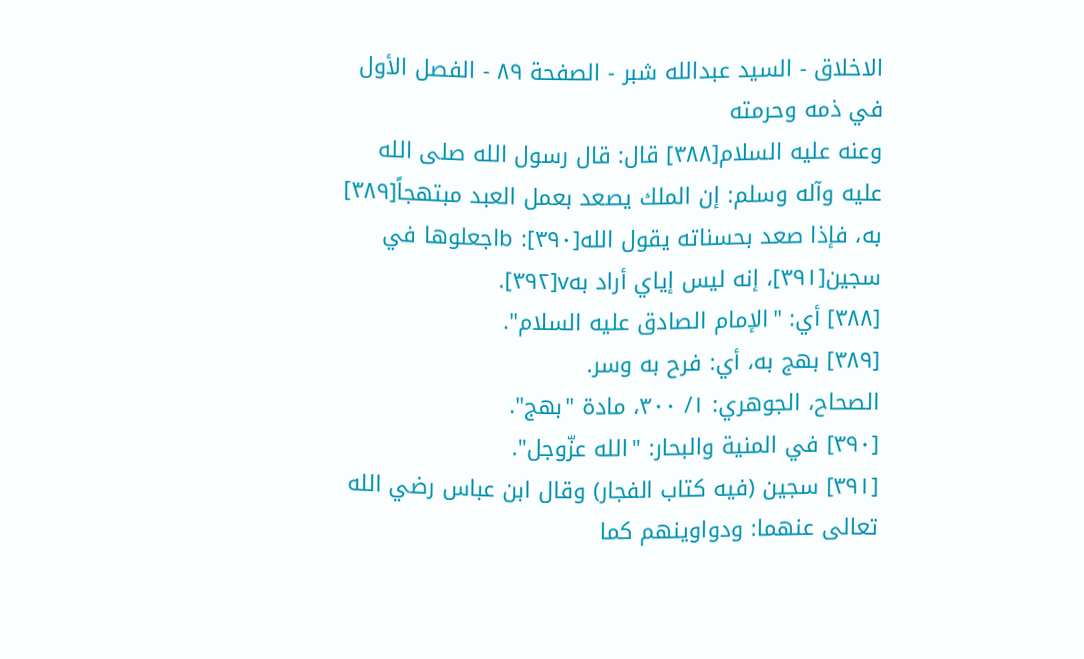الاخلاق - السید عبدالله شبر - الصفحة ٨٩ - الفصل الأول في ذمه وحرمته
وعنه عليه السلام[٣٨٨] قال: قال رسول الله صلى الله عليه وآله وسلم: إن الملك يصعد بعمل العبد مبتهجاً[٣٨٩] به، فإذا صعد بحسناته يقول الله[٣٩٠]: bاجعلوها في سجين[٣٩١]، إنه ليس إياي أراد بهv[٣٩٢].
[٣٨٨] أي: "الإمام الصادق عليه السلام".
[٣٨٩] بهج به، أي: فرح به وسر.
الصحاح، الجوهري: ١/ ٣٠٠، مادة "بهج".
[٣٩٠] في المنية والبحار: "الله عزّوجل".
[٣٩١] سجين (فيه كتاب الفجار) وقال ابن عباس رضي الله تعالى عنهما: ودواوينهم كما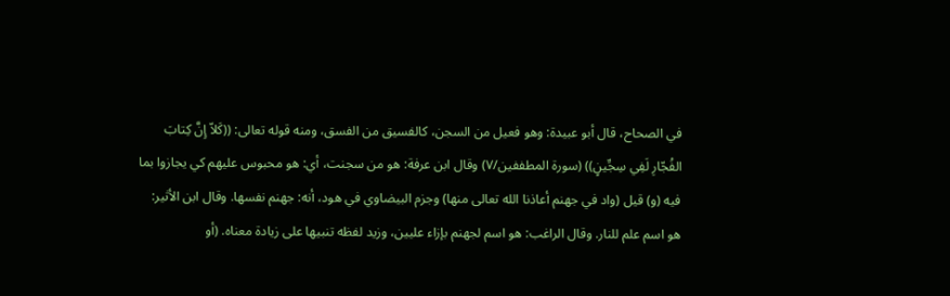في الصحاح، قال أبو عبيدة: وهو فعيل من السجن، كالفسيق من الفسق، ومنه قوله تعالى: ((كَلاّ إِنَّ كِتابَ الفُجّارِ لَفِي سِجِّينٍ)) (سورة المطففين/٧) وقال ابن عرفة: هو من سجنت، أي: هو محبوس عليهم كي يجازوا بما فيه (و) قيل (واد في جهنم أعاذنا الله تعالى منها) وجزم البيضاوي في هود، أنه: جهنم نفسها. وقال ابن الأثير: هو اسم علم للنار. وقال الراغب: هو اسم لجهنم بإزاء عليين، وزيد لفظه تنبيها على زيادة معناه. (أو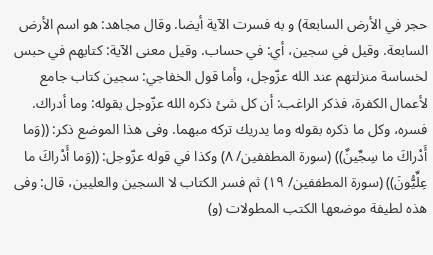حجر في الأرض السابعة) و به فسرت الآية أيضا. وقال مجاهد: هو اسم الأرض السابعة. وقيل في سجين، أي: في حساب. وقيل معنى الآية: كتابهم في حبس لخساسة منزلتهم عند الله عزّوجل، وأما قول الخفاجي: سجين كتاب جامع لأعمال الكفرة، فذكر الراغب: أن كل شئ ذكره الله عزّوجل بقوله: وما أدراك. فسره، وكل ما ذكره بقوله وما يدريك تركه مبهما. وفى هذا الموضع ذكر: ((وَما أَدْراكَ ما سِجِّينٌ)) (سورة المطففين/ ٨) وكذا في قوله عزّوجل: ((وَما أَدْراكَ ما عِلِّيُّونَ)) (سورة المطففين/ ١٩) ثم فسر الكتاب لا السجين والعليين، قال: وفى هذه لطيفة موضعها الكتب المطولات (و)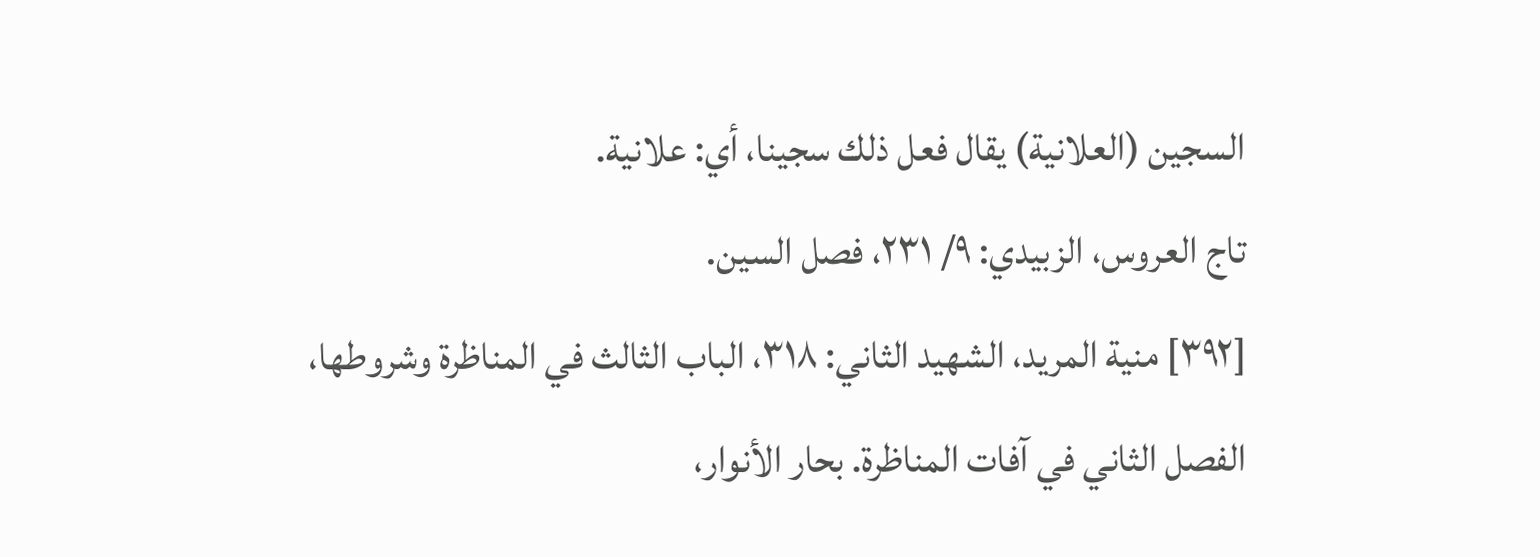السجين (العلانية) يقال فعل ذلك سجينا، أي: علانية.
تاج العروس، الزبيدي: ٩/ ٢٣١، فصل السين.
[٣٩٢] منية المريد، الشهيد الثاني: ٣١٨، الباب الثالث في المناظرة وشروطها، الفصل الثاني في آفات المناظرة. بحار الأنوار،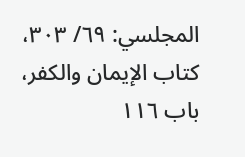المجلسي: ٦٩/ ٣٠٣، كتاب الإيمان والكفر، باب ١١٦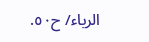الرياء/ ح٥٠.